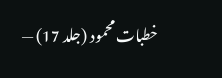خطبات محمود (جلد 17) —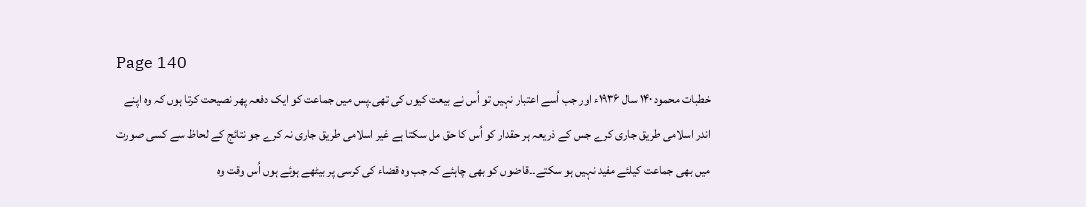Page 140
خطبات محمود ۱۴۰ سال ۱۹۳۶ء اور جب اُسے اعتبار نہیں تو اُس نے بیعت کیوں کی تھی۔پس میں جماعت کو ایک دفعہ پھر نصیحت کرتا ہوں کہ وہ اپنے اندر اسلامی طریق جاری کرے جس کے ذریعہ ہر حقدار کو اُس کا حق مل سکتا ہے غیر اسلامی طریق جاری نہ کرے جو نتائج کے لحاظ سے کسی صورت میں بھی جماعت کیلئے مفید نہیں ہو سکتے۔۔قاضوں کو بھی چاہئے کہ جب وہ قضاء کی کرسی پر بیٹھے ہوئے ہوں اُس وقت وہ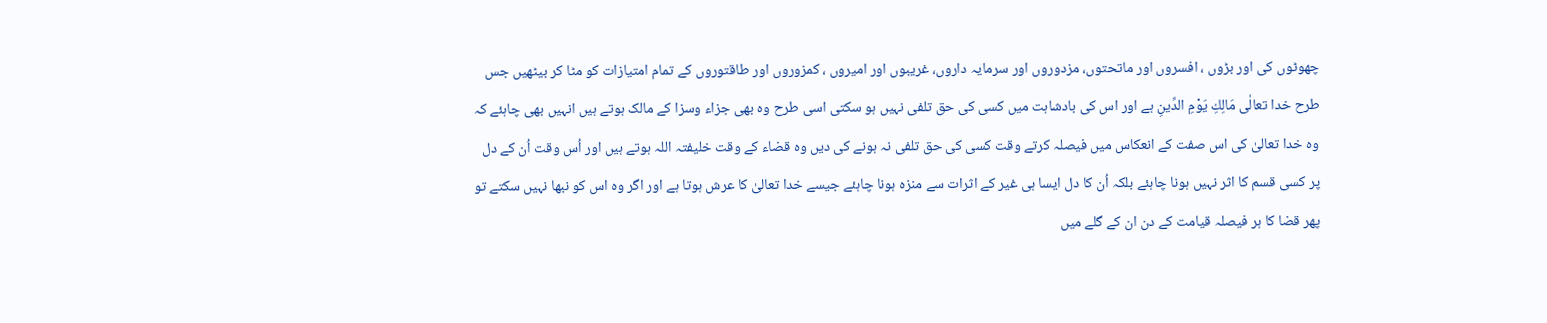چھوٹوں کی اور بڑوں ، افسروں اور ماتحتوں، مزدوروں اور سرمایہ داروں، غریبوں اور امیروں ، کمزوروں اور طاقتوروں کے تمام امتیازات کو مٹا کر بیٹھیں جس طرح خدا تعالٰی مَالِكِ يَوْمِ الدِّينِ ہے اور اس کی بادشاہت میں کسی کی حق تلفی نہیں ہو سکتی اسی طرح وہ بھی جزاء وسزا کے مالک ہوتے ہیں انہیں بھی چاہئے کہ وہ خدا تعالیٰ کی اس صفت کے انعکاس میں فیصلہ کرتے وقت کسی کی حق تلفی نہ ہونے کی دیں وہ قضاء کے وقت خلیفتہ اللہ ہوتے ہیں اور اُس وقت اُن کے دل پر کسی قسم کا اثر نہیں ہونا چاہئے بلکہ اُن کا دل ایسا ہی غیر کے اثرات سے منزہ ہونا چاہئے جیسے خدا تعالیٰ کا عرش ہوتا ہے اور اگر وہ اس کو نبھا نہیں سکتے تو پھر قضا کا ہر فیصلہ قیامت کے دن ان کے گلے میں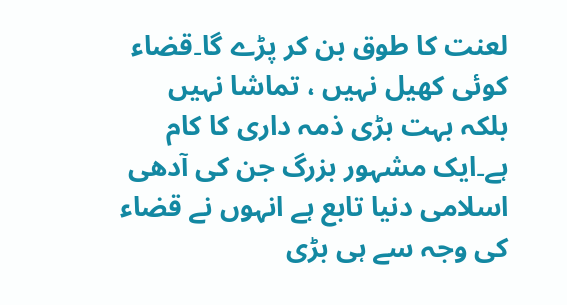لعنت کا طوق بن کر پڑے گا۔قضاء کوئی کھیل نہیں ، تماشا نہیں بلکہ بہت بڑی ذمہ داری کا کام ہے۔ایک مشہور بزرگ جن کی آدھی اسلامی دنیا تابع ہے انہوں نے قضاء کی وجہ سے ہی بڑی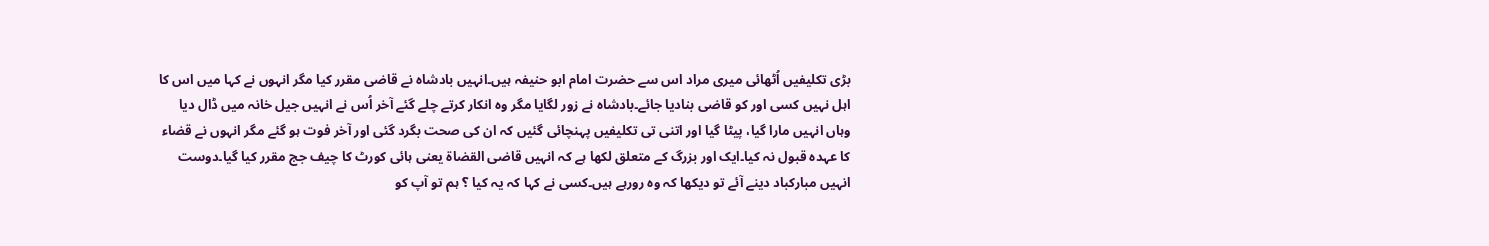بڑی تکلیفیں اُٹھائی میری مراد اس سے حضرت امام ابو حنیفہ ہیں۔انہیں بادشاہ نے قاضی مقرر کیا مگر انہوں نے کہا میں اس کا اہل نہیں کسی اور کو قاضی بنادیا جائے۔بادشاہ نے زور لگایا مگر وہ انکار کرتے چلے گئے آخر اُس نے انہیں جیل خانہ میں ڈال دیا وہاں انہیں مارا گیا، پیٹا گیا اور اتنی تی تکلیفیں پہنچائی گئیں کہ ان کی صحت بگرد گئی اور آخر فوت ہو گئے مگر انہوں نے قضاء کا عہدہ قبول نہ کیا۔ایک اور بزرگ کے متعلق لکھا ہے کہ انہیں قاضی القضاۃ یعنی ہائی کورٹ کا چیف جج مقرر کیا گیا۔دوست انہیں مبارکباد دینے آئے تو دیکھا کہ وہ رورہے ہیں۔کسی نے کہا کہ یہ کیا ؟ ہم تو آپ کو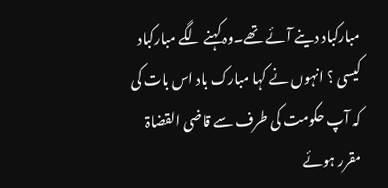مبارکباد دینے آئے تھے۔وہ کہنے لگے مبارکباد کیسی ؟ انہوں نے کہا مبارک باد اس بات کی کہ آپ حکومت کی طرف سے قاضی القضاۃ مقرر ہوئے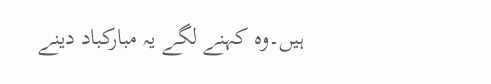ہیں۔وہ کہنے لگے یہ مبارکباد دینے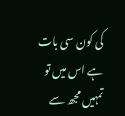کی کون سی بات ہے اس میں تو تمہیں مجھ سے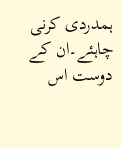ہمدردی کرنی چاہئے۔ان کے دوست اس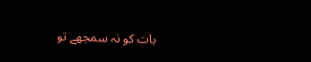بات کو نہ سمجھے تو